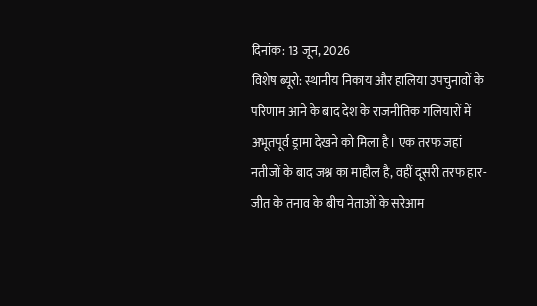दिनांक: 13 जून, 2026
विशेष ब्यूरो: स्थानीय निकाय और हालिया उपचुनावों के परिणाम आने के बाद देश के राजनीतिक गलियारों में अभूतपूर्व ड्रामा देखने को मिला है। एक तरफ जहां नतीजों के बाद जश्न का माहौल है, वहीं दूसरी तरफ हार-जीत के तनाव के बीच नेताओं के सरेआम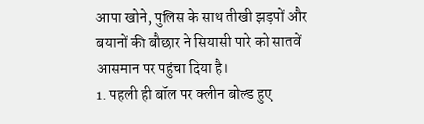आपा खोने, पुलिस के साथ तीखी झड़पों और बयानों की बौछार ने सियासी पारे को सातवें आसमान पर पहुंचा दिया है।
1. पहली ही बॉल पर क्लीन बोल्ड हुए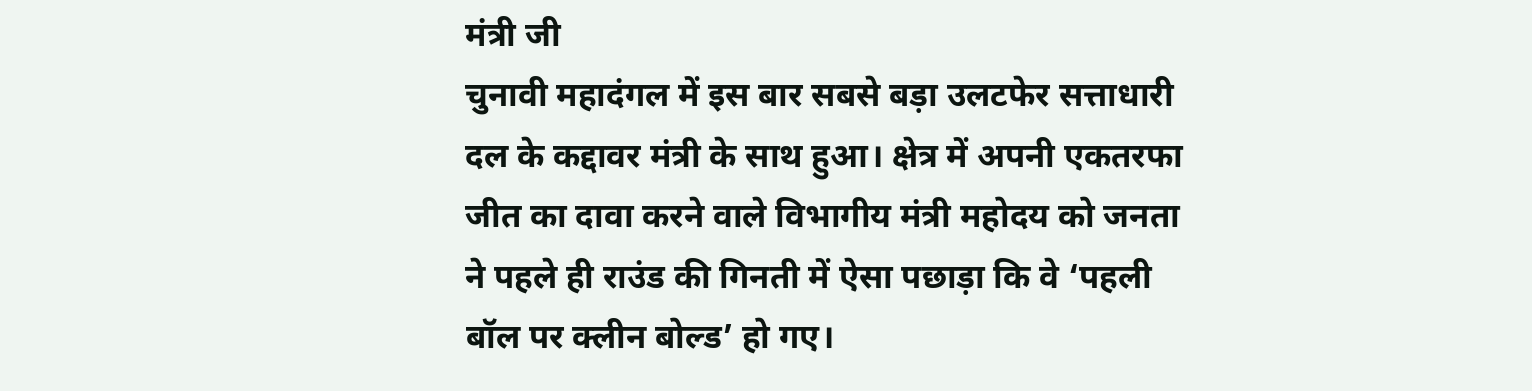मंत्री जी
चुनावी महादंगल में इस बार सबसे बड़ा उलटफेर सत्ताधारी दल के कद्दावर मंत्री के साथ हुआ। क्षेत्र में अपनी एकतरफा जीत का दावा करने वाले विभागीय मंत्री महोदय को जनता ने पहले ही राउंड की गिनती में ऐसा पछाड़ा कि वे ‘पहली बॉल पर क्लीन बोल्ड’ हो गए।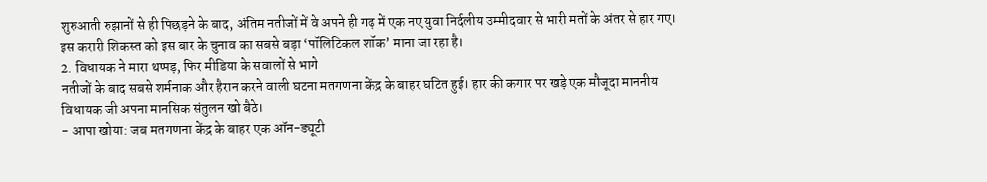शुरुआती रुझानों से ही पिछड़ने के बाद, अंतिम नतीजों में वे अपने ही गढ़ में एक नए युवा निर्दलीय उम्मीदवार से भारी मतों के अंतर से हार गए। इस करारी शिकस्त को इस बार के चुनाव का सबसे बड़ा ‘पॉलिटिकल शॉक’ माना जा रहा है।
2. विधायक ने मारा थप्पड़, फिर मीडिया के सवालों से भागे
नतीजों के बाद सबसे शर्मनाक और हैरान करने वाली घटना मतगणना केंद्र के बाहर घटित हुई। हार की कगार पर खड़े एक मौजूदा माननीय विधायक जी अपना मानसिक संतुलन खो बैठे।
- आपा खोया: जब मतगणना केंद्र के बाहर एक ऑन-ड्यूटी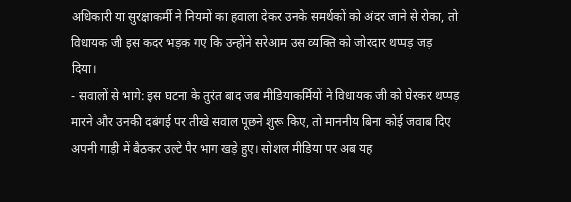अधिकारी या सुरक्षाकर्मी ने नियमों का हवाला देकर उनके समर्थकों को अंदर जाने से रोका, तो विधायक जी इस कदर भड़क गए कि उन्होंने सरेआम उस व्यक्ति को जोरदार थप्पड़ जड़ दिया।
- सवालों से भागे: इस घटना के तुरंत बाद जब मीडियाकर्मियों ने विधायक जी को घेरकर थप्पड़ मारने और उनकी दबंगई पर तीखे सवाल पूछने शुरू किए, तो माननीय बिना कोई जवाब दिए अपनी गाड़ी में बैठकर उल्टे पैर भाग खड़े हुए। सोशल मीडिया पर अब यह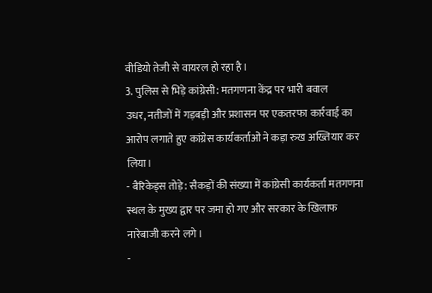वीडियो तेजी से वायरल हो रहा है।
3. पुलिस से भिड़े कांग्रेसी: मतगणना केंद्र पर भारी बवाल
उधर, नतीजों में गड़बड़ी और प्रशासन पर एकतरफा कार्रवाई का आरोप लगाते हुए कांग्रेस कार्यकर्ताओं ने कड़ा रुख अख्तियार कर लिया।
- बैरिकेड्स तोड़े: सैकड़ों की संख्या में कांग्रेसी कार्यकर्ता मतगणना स्थल के मुख्य द्वार पर जमा हो गए और सरकार के खिलाफ नारेबाजी करने लगे।
-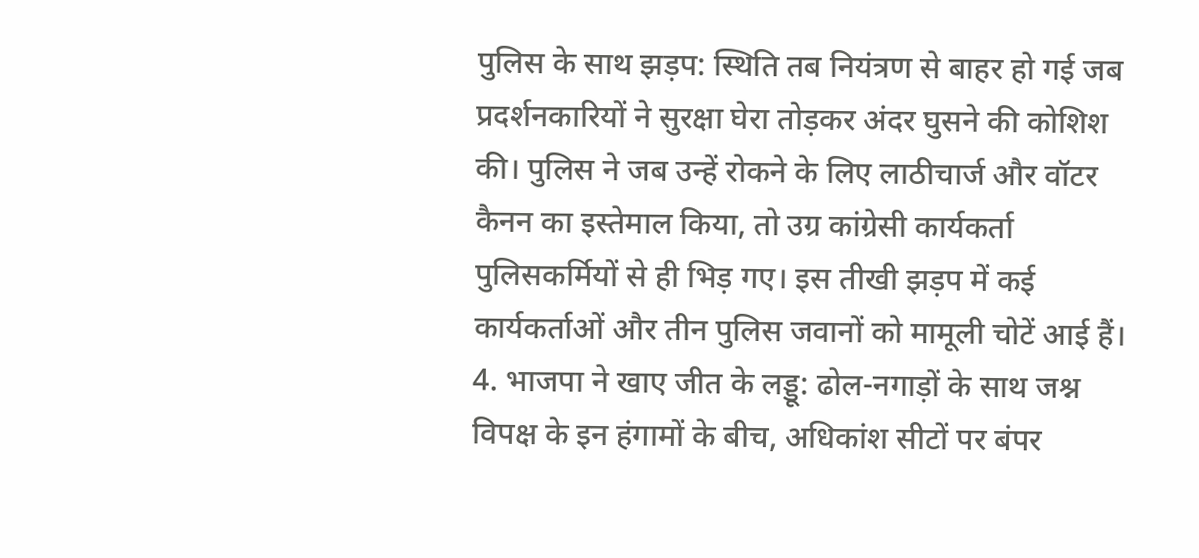पुलिस के साथ झड़प: स्थिति तब नियंत्रण से बाहर हो गई जब प्रदर्शनकारियों ने सुरक्षा घेरा तोड़कर अंदर घुसने की कोशिश की। पुलिस ने जब उन्हें रोकने के लिए लाठीचार्ज और वॉटर कैनन का इस्तेमाल किया, तो उग्र कांग्रेसी कार्यकर्ता पुलिसकर्मियों से ही भिड़ गए। इस तीखी झड़प में कई कार्यकर्ताओं और तीन पुलिस जवानों को मामूली चोटें आई हैं।
4. भाजपा ने खाए जीत के लड्डू: ढोल-नगाड़ों के साथ जश्न
विपक्ष के इन हंगामों के बीच, अधिकांश सीटों पर बंपर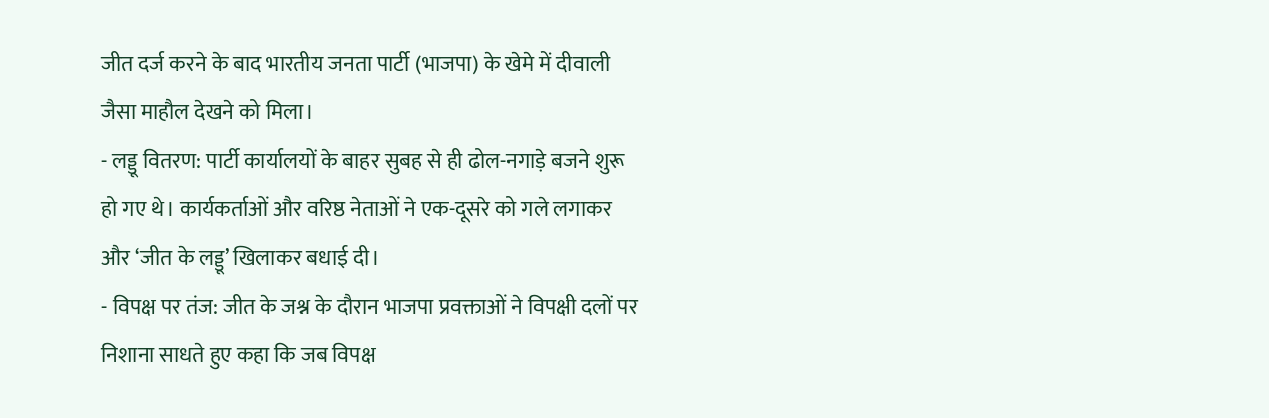जीत दर्ज करने के बाद भारतीय जनता पार्टी (भाजपा) के खेमे में दीवाली जैसा माहौल देखने को मिला।
- लड्डू वितरण: पार्टी कार्यालयों के बाहर सुबह से ही ढोल-नगाड़े बजने शुरू हो गए थे। कार्यकर्ताओं और वरिष्ठ नेताओं ने एक-दूसरे को गले लगाकर और ‘जीत के लड्डू’ खिलाकर बधाई दी।
- विपक्ष पर तंज: जीत के जश्न के दौरान भाजपा प्रवक्ताओं ने विपक्षी दलों पर निशाना साधते हुए कहा कि जब विपक्ष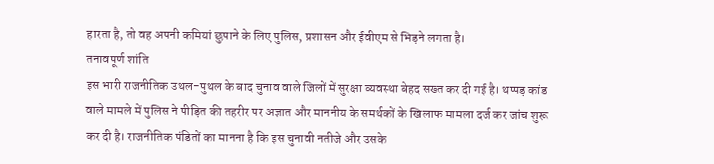हारता है, तो वह अपनी कमियां छुपाने के लिए पुलिस, प्रशासन और ईवीएम से भिड़ने लगता है।
तनावपूर्ण शांति
इस भारी राजनीतिक उथल-पुथल के बाद चुनाव वाले जिलों में सुरक्षा व्यवस्था बेहद सख्त कर दी गई है। थप्पड़ कांड वाले मामले में पुलिस ने पीड़ित की तहरीर पर अज्ञात और माननीय के समर्थकों के खिलाफ मामला दर्ज कर जांच शुरू कर दी है। राजनीतिक पंडितों का मानना है कि इस चुनावी नतीजे और उसके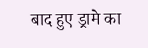बाद हुए ड्रामे का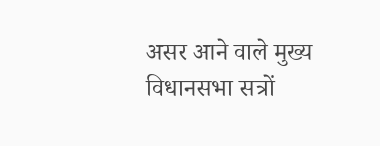असर आने वाले मुख्य विधानसभा सत्रों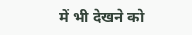में भी देखने को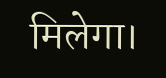मिलेगा।